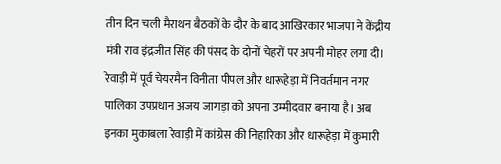तीन दिन चली मैराथन बैठकों के दौर के बाद आखिरकार भाजपा ने केंद्रीय मंत्री राव इंद्रजीत सिंह की पंसद के दोनों चेहरों पर अपनी मोहर लगा दी। रेवाड़ी में पूर्व चेयरमैन विनीता पीपल और धारूहेड़ा में निवर्तमान नगर पालिका उपप्रधान अजय जागड़ा को अपना उम्मीदवार बनाया है। अब इनका मुकाबला रेवाड़ी में कांग्रेस की निहारिका और धारूहेड़ा में कुमारी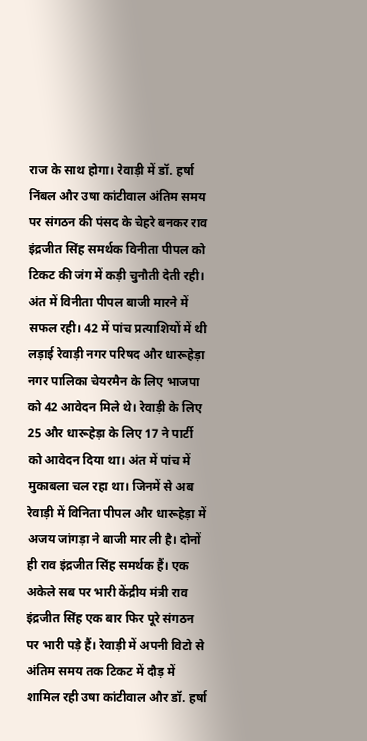राज के साथ होगा। रेवाड़ी में डॉ. हर्षा निंबल और उषा कांटीवाल अंतिम समय पर संगठन की पंसद के चेहरे बनकर राव इंद्रजीत सिंह समर्थक विनीता पीपल को टिकट की जंग में कड़ी चुनौती देती रही। अंत में विनीता पीपल बाजी मारने में सफल रही। 42 में पांच प्रत्याशियों में थी लड़ाई रेवाड़ी नगर परिषद और धारूहेड़ा नगर पालिका चेयरमैन के लिए भाजपा को 42 आवेदन मिले थे। रेवाड़ी के लिए 25 और धारूहेड़ा के लिए 17 ने पार्टी को आवेदन दिया था। अंत में पांच में मुकाबला चल रहा था। जिनमें से अब रेवाड़ी में विनिता पीपल और धारूहेड़ा में अजय जांगड़ा ने बाजी मार ली है। दोनों ही राव इंद्रजीत सिंह समर्थक हैं। एक अकेले सब पर भारी केंद्रीय मंत्री राव इंद्रजीत सिंह एक बार फिर पूरे संगठन पर भारी पड़े हैं। रेवाड़ी में अपनी विटो से अंतिम समय तक टिकट में दौड़ में शामिल रही उषा कांटीवाल और डॉ. हर्षा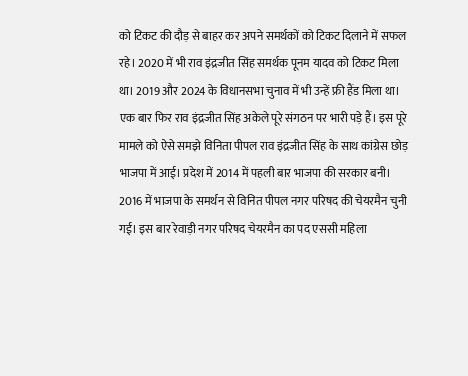को टिकट की दौड़ से बाहर कर अपने समर्थकों को टिकट दिलाने में सफल रहे। 2020 में भी राव इंद्रजीत सिंह समर्थक पूनम यादव को टिकट मिला था। 2019 और 2024 के विधानसभा चुनाव में भी उन्हें फ्री हैंड मिला था। एक बार फिर राव इंद्रजीत सिंह अकेले पूरे संगठन पर भारी पड़े हैं। इस पूरे मामले को ऐसे समझे विनिता पीपल राव इंद्रजीत सिंह के साथ कांग्रेस छोड़ भाजपा में आई। प्रदेश में 2014 में पहली बार भाजपा की सरकार बनी। 2016 में भाजपा के समर्थन से विनित पीपल नगर परिषद की चेयरमैन चुनी गई। इस बार रेवाड़ी नगर परिषद चेयरमैन का पद एससी महिला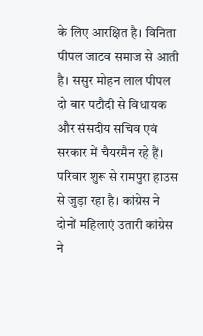के लिए आरक्षित है। विनिता पीपल जाटव समाज से आती है। ससुर मोहन लाल पीपल दो बार पटौदी से विधायक और संसदीय सचिव एवं सरकार में चैयरमैन रहे हैं। परिवार शुरू से रामपुरा हाउस से जुड़ा रहा है। कांग्रेस ने दोनों महिलाएं उतारी कांग्रेस ने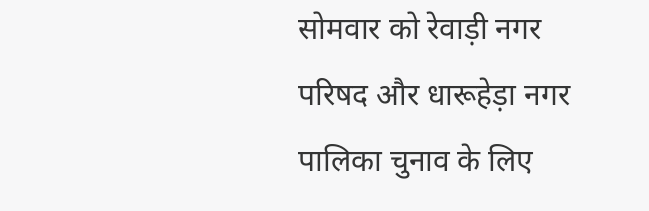सोमवार को रेवाड़ी नगर परिषद और धारूहेड़ा नगर पालिका चुनाव के लिए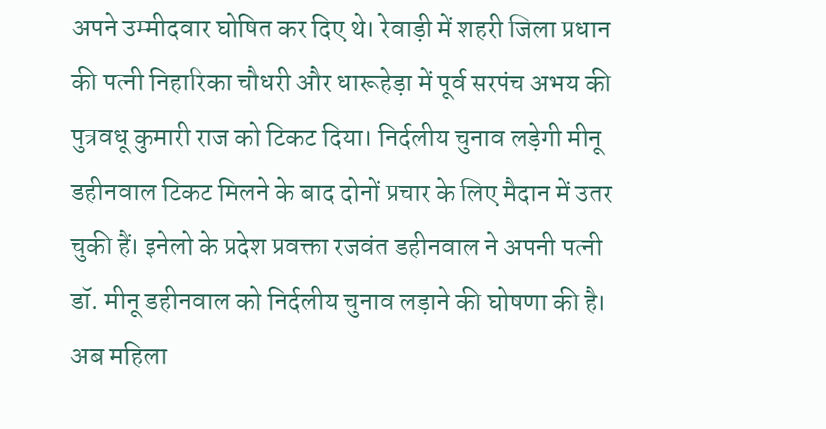अपने उम्मीदवार घोषित कर दिए थे। रेवाड़ी में शहरी जिला प्रधान की पत्नी निहारिका चौधरी और धारूहेड़ा में पूर्व सरपंच अभय की पुत्रवधू कुमारी राज को टिकट दिया। निर्दलीय चुनाव लड़ेगी मीनू डहीनवाल टिकट मिलने के बाद दोनों प्रचार के लिए मैदान में उतर चुकी हैं। इनेलो के प्रदेश प्रवक्ता रजवंत डहीनवाल ने अपनी पत्नी डॉ. मीनू डहीनवाल को निर्दलीय चुनाव लड़ाने की घोषणा की है। अब महिला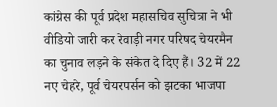कांग्रेस की पूर्व प्रदेश महासचिव सुचित्रा ने भी वीडियो जारी कर रेवाड़ी नगर परिषद चेयरमैन का चुनाव लड़ने के संकेत दे दिए हैं। 32 में 22 नए चेहरे, पूर्व चेयरपर्सन को झटका भाजपा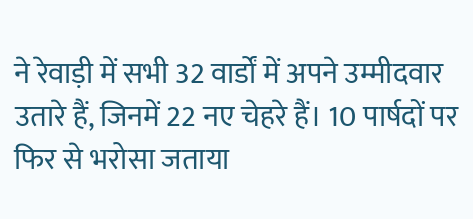ने रेवाड़ी में सभी 32 वार्डों में अपने उम्मीदवार उतारे हैं, जिनमें 22 नए चेहरे हैं। 10 पार्षदों पर फिर से भरोसा जताया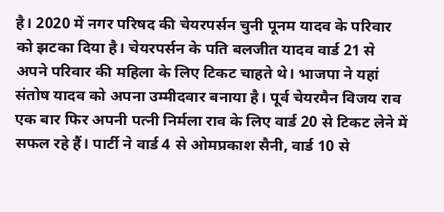है। 2020 में नगर परिषद की चेयरपर्सन चुनी पूनम यादव के परिवार को झटका दिया है। चेयरपर्सन के पति बलजीत यादव वार्ड 21 से अपने परिवार की महिला के लिए टिकट चाहते थे। भाजपा ने यहां संतोष यादव को अपना उम्मीदवार बनाया है। पूर्व चेयरमैन विजय राव एक बार फिर अपनी पत्नी निर्मला राव के लिए वार्ड 20 से टिकट लेने में सफल रहे हैं। पार्टी ने वार्ड 4 से ओमप्रकाश सैनी, वार्ड 10 से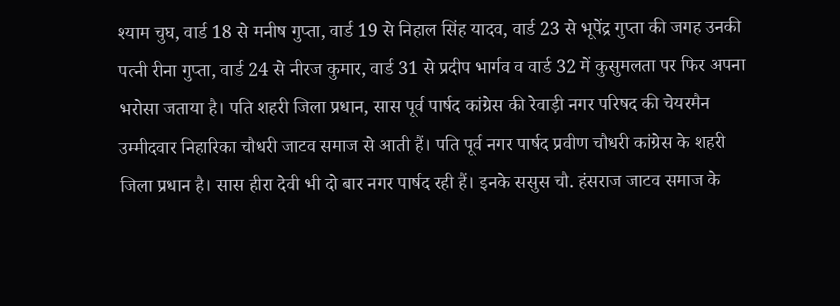श्याम चुघ, वार्ड 18 से मनीष गुप्ता, वार्ड 19 से निहाल सिंह यादव, वार्ड 23 से भूपेंद्र गुप्ता की जगह उनकी पत्नी रीना गुप्ता, वार्ड 24 से नीरज कुमार, वार्ड 31 से प्रदीप भार्गव व वार्ड 32 में कुसुमलता पर फिर अपना भरोसा जताया है। पति शहरी जिला प्रधान, सास पूर्व पार्षद कांग्रेस की रेवाड़ी नगर परिषद की चेयरमैन उम्मीदवार निहारिका चौधरी जाटव समाज से आती हैं। पति पूर्व नगर पार्षद प्रवीण चौधरी कांग्रेस के शहरी जिला प्रधान है। सास हीरा देवी भी दो बार नगर पार्षद रही हैं। इनके ससुस चौ. हंसराज जाटव समाज के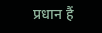प्रधान हैं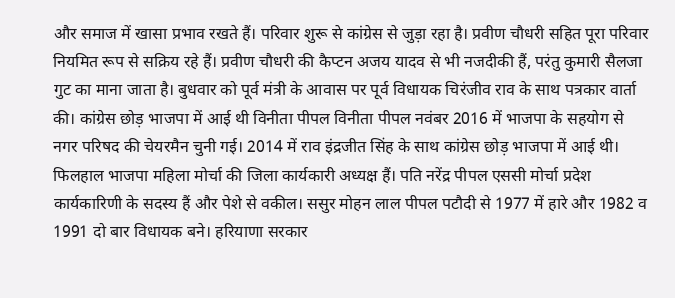और समाज में खासा प्रभाव रखते हैं। परिवार शुरू से कांग्रेस से जुड़ा रहा है। प्रवीण चौधरी सहित पूरा परिवार नियमित रूप से सक्रिय रहे हैं। प्रवीण चौधरी की कैप्टन अजय यादव से भी नजदीकी हैं, परंतु कुमारी सैलजा गुट का माना जाता है। बुधवार को पूर्व मंत्री के आवास पर पूर्व विधायक चिरंजीव राव के साथ पत्रकार वार्ता की। कांग्रेस छोड़ भाजपा में आई थी विनीता पीपल विनीता पीपल नवंबर 2016 में भाजपा के सहयोग से नगर परिषद की चेयरमैन चुनी गई। 2014 में राव इंद्रजीत सिंह के साथ कांग्रेस छोड़ भाजपा में आई थी। फिलहाल भाजपा महिला मोर्चा की जिला कार्यकारी अध्यक्ष हैं। पति नरेंद्र पीपल एससी मोर्चा प्रदेश कार्यकारिणी के सदस्य हैं और पेशे से वकील। ससुर मोहन लाल पीपल पटौदी से 1977 में हारे और 1982 व 1991 दो बार विधायक बने। हरियाणा सरकार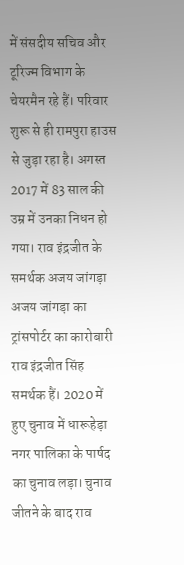में संसदीय सचिव और टूरिज्म विभाग के चेयरमैन रहे हैं। परिवार शुरू से ही रामपुरा हाउस से जुड़ा रहा है। अगस्त 2017 में 83 साल की उम्र में उनका निधन हो गया। राव इंद्रजीत के समर्थक अजय जांगड़ा अजय जांगड़ा का ट्रांसपोर्टर का कारोबारी राव इंद्रजीत सिंह समर्थक हैं। 2020 में हुए चुनाव में धारूहेड़ा नगर पालिका के पार्षद का चुनाव लड़ा। चुनाव जीतने के बाद राव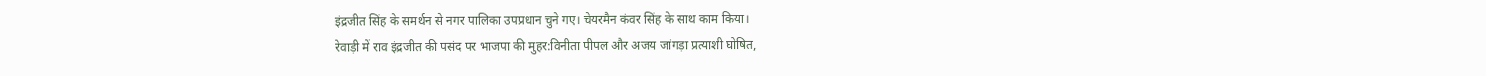इंद्रजीत सिंह के समर्थन से नगर पालिका उपप्रधान चुने गए। चेयरमैन कंवर सिंह के साथ काम किया।
रेवाड़ी में राव इंद्रजीत की पसंद पर भाजपा की मुहर:विनीता पीपल और अजय जांगड़ा प्रत्याशी घोषित,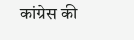कांग्रेस की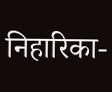निहारिका-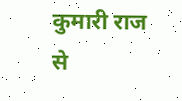कुमारी राज से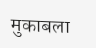मुकाबला